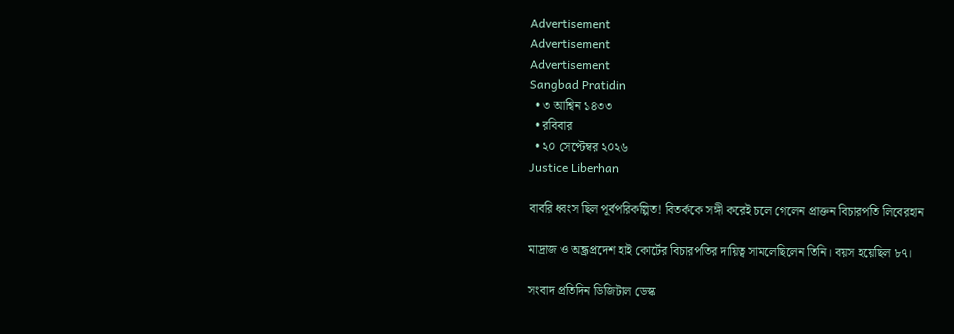Advertisement
Advertisement
Advertisement
Sangbad Pratidin
  • ৩ আশ্বিন ১৪৩৩
  • রবিবার
  • ২০ সেপ্টেম্বর ২০২৬
Justice Liberhan

বাবরি ধ্বংস ছিল পূর্বপরিকল্পিত! বিতর্ককে সঙ্গী করেই চলে গেলেন প্রাক্তন বিচারপতি লিবেরহান

মাদ্রাজ ও অন্ধ্রপ্রদেশ হাই কোর্টের বিচারপতির দায়িত্ব সামলেছিলেন তিনি। বয়স হয়েছিল ৮৭।

সংবাদ প্রতিদিন ডিজিটাল ডেস্ক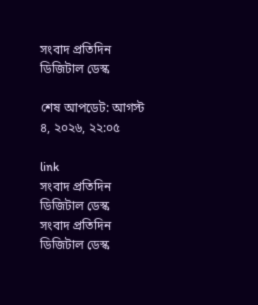সংবাদ প্রতিদিন ডিজিটাল ডেস্ক

শেষ আপডেট: আগস্ট ৪, ২০২৬, ২২:০৫

link
সংবাদ প্রতিদিন ডিজিটাল ডেস্ক
সংবাদ প্রতিদিন ডিজিটাল ডেস্ক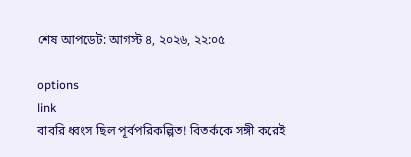শেষ আপডেট: আগস্ট ৪, ২০২৬, ২২:০৫

options
link
বাবরি ধ্বংস ছিল পূর্বপরিকল্পিত! বিতর্ককে সঙ্গী করেই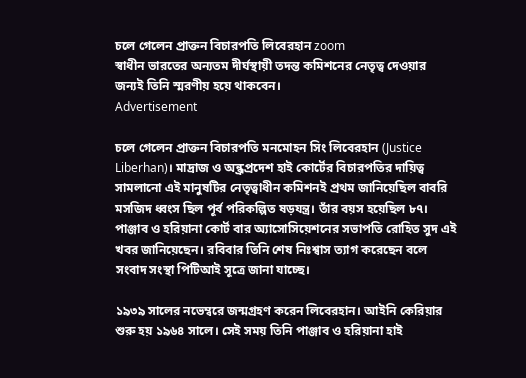চলে গেলেন প্রাক্তন বিচারপতি লিবেরহান zoom
স্বাধীন ভারতের অন্যতম দীর্ঘস্থায়ী তদন্ত কমিশনের নেতৃত্ব দেওয়ার জন্যই তিনি স্মরণীয় হয়ে থাকবেন।
Advertisement

চলে গেলেন প্রাক্তন বিচারপতি মনমোহন সিং লিবেরহান (Justice Liberhan)। মাদ্রাজ ও অন্ধ্রপ্রদেশ হাই কোর্টের বিচারপতির দায়িত্ব সামলানো এই মানুষটির নেতৃত্বাধীন কমিশনই প্রথম জানিয়েছিল বাবরি মসজিদ ধ্বংস ছিল পূর্ব পরিকল্পিত ষড়যন্ত্র। তাঁর বয়স হয়েছিল ৮৭। পাঞ্জাব ও হরিয়ানা কোর্ট বার অ্যাসোসিয়েশনের সভাপতি রোহিত সুদ এই খবর জানিয়েছেন। রবিবার তিনি শেষ নিঃশ্বাস ত্যাগ করেছেন বলে সংবাদ সংস্থা পিটিআই সূত্রে জানা যাচ্ছে।

১৯৩৯ সালের নভেম্বরে জন্মগ্রহণ করেন লিবেরহান। আইনি কেরিয়ার শুরু হয় ১৯৬৪ সালে। সেই সময় তিনি পাঞ্জাব ও হরিয়ানা হাই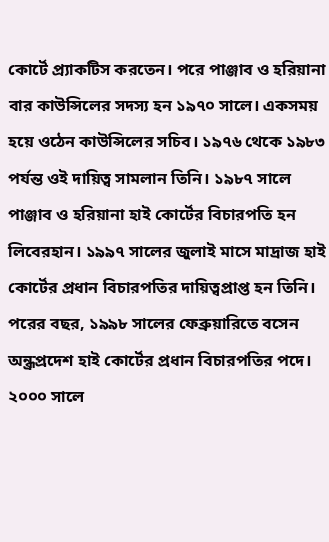কোর্টে প্র্যাকটিস করতেন। পরে পাঞ্জাব ও হরিয়ানা বার কাউন্সিলের সদস্য হন ১৯৭০ সালে। একসময় হয়ে ওঠেন কাউন্সিলের সচিব। ১৯৭৬ থেকে ১৯৮৩ পর্যন্ত ওই দায়িত্ব সামলান তিনি। ১৯৮৭ সালে পাঞ্জাব ও হরিয়ানা হাই কোর্টের বিচারপতি হন লিবেরহান। ১৯৯৭ সালের জুলাই মাসে মাদ্রাজ হাই কোর্টের প্রধান বিচারপতির দায়িত্বপ্রাপ্ত হন তিনি। পরের বছর, ১৯৯৮ সালের ফেব্রুয়ারিতে বসেন অন্ধ্রপ্রদেশ হাই কোর্টের প্রধান বিচারপতির পদে। ২০০০ সালে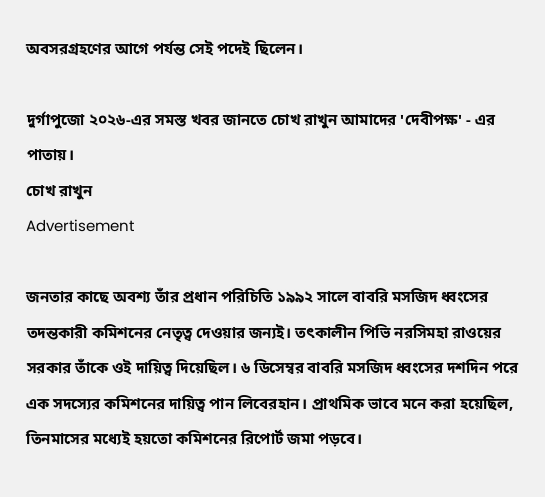অবসরগ্রহণের আগে পর্যন্ত সেই পদেই ছিলেন।

দুর্গাপুজো ২০২৬-এর সমস্ত খবর জানতে চোখ রাখুন আমাদের 'দেবীপক্ষ' - এর পাতায়।
চোখ রাখুন
Advertisement

জনতার কাছে অবশ্য তাঁর প্রধান পরিচিতি ১৯৯২ সালে বাবরি মসজিদ ধ্বংসের তদন্তকারী কমিশনের নেতৃত্ব দেওয়ার জন্যই। তৎকালীন পিভি নরসিমহা রাওয়ের সরকার তাঁকে ওই দায়িত্ব দিয়েছিল। ৬ ডিসেম্বর বাবরি মসজিদ ধ্বংসের দশদিন পরে এক সদস্যের কমিশনের দায়িত্ব পান লিবেরহান। প্রাথমিক ভাবে মনে করা হয়েছিল, তিনমাসের মধ্যেই হয়তো কমিশনের রিপোর্ট জমা পড়বে।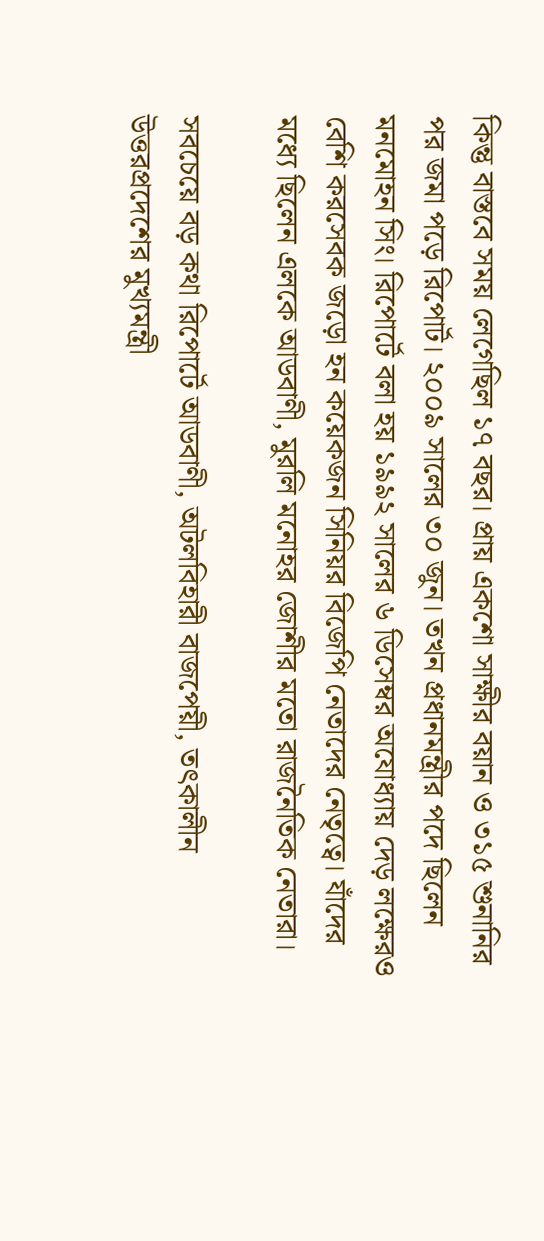কিন্তু বাস্তবে সময় লেগেছিল ১৭ বছর। প্রায় একশো সাক্ষীর বয়ান ও ৩১৫ শুনানির পর জমা পড়ে রিপোর্ট। ২০০৯ সালের ৩০ জুন। তখন প্রধানমন্ত্রীর পদে ছিলেন মনমোহন সিং। রিপোর্টে বলা হয় ১৯৯২ সালের ৬ ডিসেম্বর অযোধ্যায় দেড় লক্ষেরও বেশি করসেবক জড়ো হন কয়েকজন সিনিয়র বিজেপি নেতাদের নেতৃত্বে। যাঁদের মধ্যে ছিলেন এলকে আডবাণী, মুরলি মনোহর জোশীর মতো রাজনৈতিক নেতারা।

সবচেয়ে বড় কথা রিপোর্টে আডবাণী, অটলবিহারী বাজপেয়ী, তৎকালীন উত্তরপ্রদেশের মুখ্যমন্ত্রী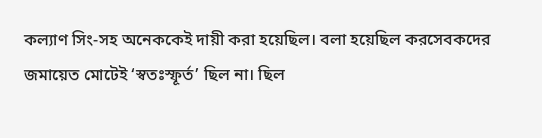কল্যাণ সিং-সহ অনেককেই দায়ী করা হয়েছিল। বলা হয়েছিল করসেবকদের জমায়েত মোটেই ‘স্বতঃস্ফূর্ত’ ছিল না। ছিল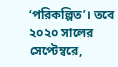‘পরিকল্পিত’। তবে ২০২০ সালের সেপ্টেম্বরে,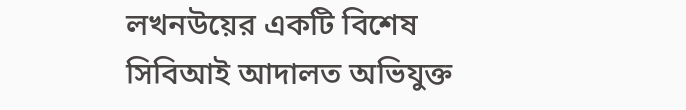লখনউয়ের একটি বিশেষ সিবিআই আদালত অভিযুক্ত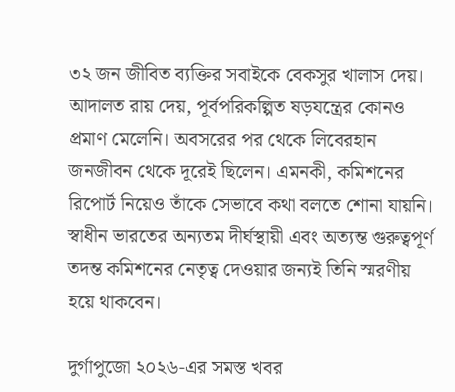৩২ জন জীবিত ব্যক্তির সবাইকে বেকসুর খালাস দেয়। আদালত রায় দেয়, পূর্বপরিকল্পিত ষড়যন্ত্রের কোনও প্রমাণ মেলেনি। অবসরের পর থেকে লিবেরহান জনজীবন থেকে দূরেই ছিলেন। এমনকী, কমিশনের রিপোর্ট নিয়েও তাঁকে সেভাবে কথা বলতে শোনা যায়নি। স্বাধীন ভারতের অন্যতম দীর্ঘস্থায়ী এবং অত্যন্ত গুরুত্বপূর্ণ তদন্ত কমিশনের নেতৃত্ব দেওয়ার জন্যই তিনি স্মরণীয় হয়ে থাকবেন।

দুর্গাপুজো ২০২৬-এর সমস্ত খবর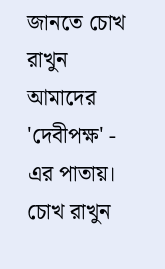জানতে চোখ রাখুন আমাদের 'দেবীপক্ষ' - এর পাতায়।
চোখ রাখুন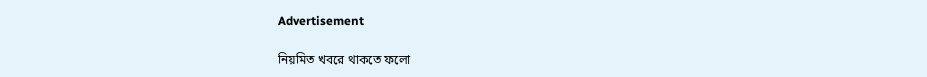Advertisement

নিয়মিত খবরে থাকতে ফলো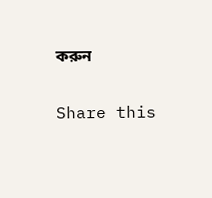করুন

Share this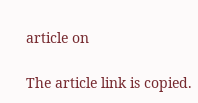article on

The article link is copied.